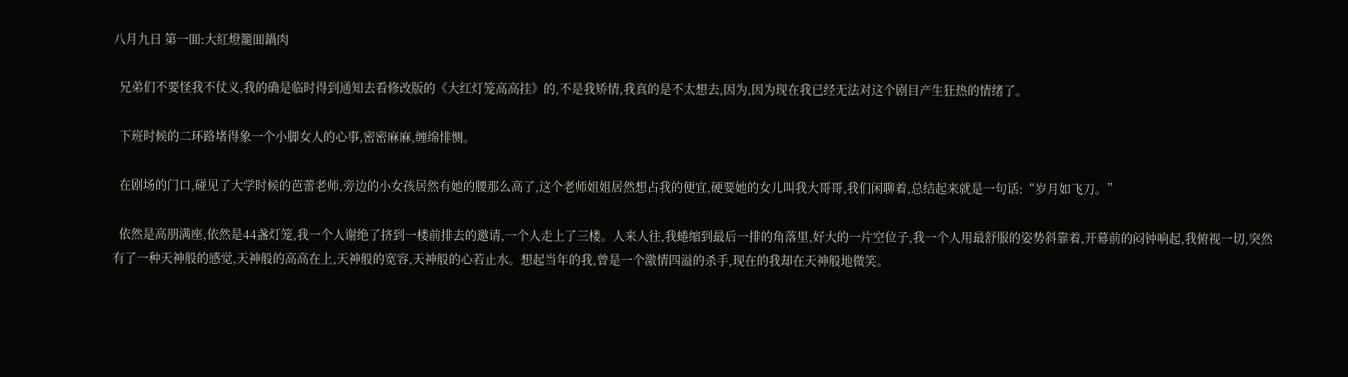八月九日 第一囬:大紅燈籠囬鍋肉

  兄弟们不要怪我不仗义,我的确是临时得到通知去看修改版的《大红灯笼高高挂》的,不是我矫情,我真的是不太想去,因为,因为现在我已经无法对这个剧目产生狂热的情绪了。

  下班时候的二环路堵得象一个小脚女人的心事,密密麻麻,缠绵悱恻。

  在剧场的门口,碰见了大学时候的芭蕾老师,旁边的小女孩居然有她的腰那么高了,这个老师姐姐居然想占我的便宜,硬要她的女儿叫我大哥哥,我们闲聊着,总结起来就是一句话:“岁月如飞刀。”

  依然是高朋满座,依然是44盏灯笼,我一个人谢绝了挤到一楼前排去的邀请,一个人走上了三楼。人来人往,我蜷缩到最后一排的角落里,好大的一片空位子,我一个人用最舒服的姿势斜靠着,开幕前的闷钟响起,我俯视一切,突然有了一种天神般的感觉,天神般的高高在上,天神般的宽容,天神般的心若止水。想起当年的我,曾是一个激情四溢的杀手,现在的我却在天神般地微笑。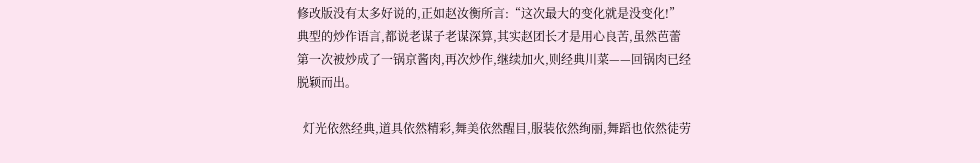修改版没有太多好说的,正如赵汝衡所言:“这次最大的变化就是没变化!”典型的炒作语言,都说老谋子老谋深算,其实赵团长才是用心良苦,虽然芭蕾第一次被炒成了一锅京酱肉,再次炒作,继续加火,则经典川菜——回锅肉已经脱颖而出。

  灯光依然经典,道具依然精彩,舞美依然醒目,服装依然绚丽,舞蹈也依然徒劳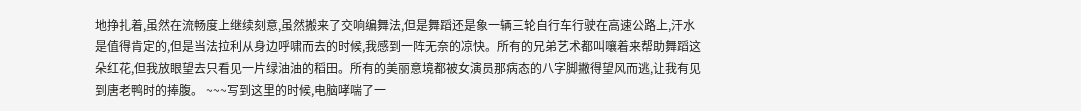地挣扎着,虽然在流畅度上继续刻意,虽然搬来了交响编舞法,但是舞蹈还是象一辆三轮自行车行驶在高速公路上,汗水是值得肯定的,但是当法拉利从身边呼啸而去的时候,我感到一阵无奈的凉快。所有的兄弟艺术都叫嚷着来帮助舞蹈这朵红花,但我放眼望去只看见一片绿油油的稻田。所有的美丽意境都被女演员那病态的八字脚撇得望风而逃,让我有见到唐老鸭时的捧腹。 ~~~写到这里的时候,电脑哮喘了一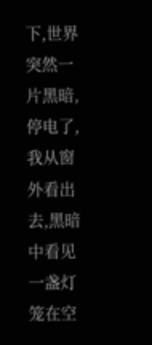下,世界突然一片黑暗,停电了,我从窗外看出去,黑暗中看见一盏灯笼在空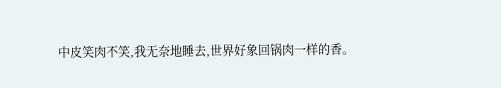中皮笑肉不笑,我无奈地睡去,世界好象回锅肉一样的香。